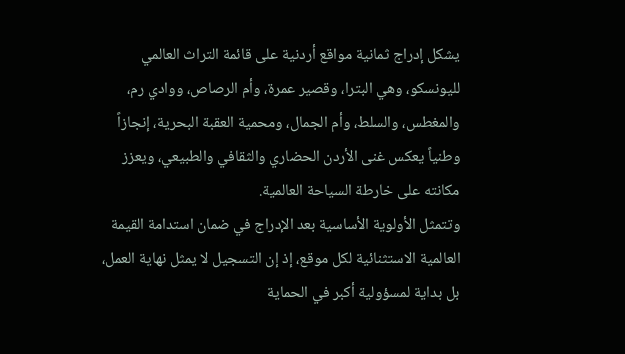يشكل إدراج ثمانية مواقع أردنية على قائمة التراث العالمي لليونسكو، وهي البترا، وقصير عمرة، وأم الرصاص، ووادي رم، والمغطس، والسلط، وأم الجمال، ومحمية العقبة البحرية، إنجازاً وطنياً يعكس غنى الأردن الحضاري والثقافي والطبيعي، ويعزز مكانته على خارطة السياحة العالمية.
وتتمثل الأولوية الأساسية بعد الإدراج في ضمان استدامة القيمة العالمية الاستثنائية لكل موقع، إذ إن التسجيل لا يمثل نهاية العمل، بل بداية لمسؤولية أكبر في الحماية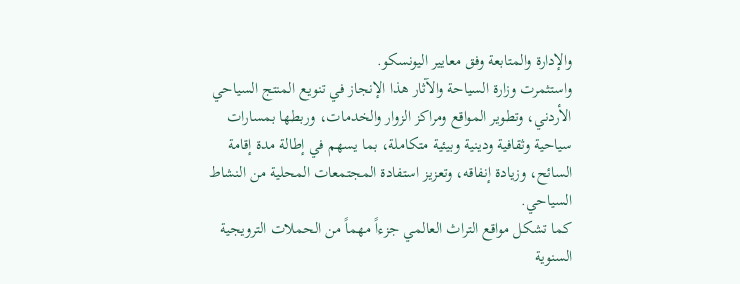والإدارة والمتابعة وفق معايير اليونسكو.
واستثمرت وزارة السياحة والآثار هذا الإنجاز في تنويع المنتج السياحي الأردني، وتطوير المواقع ومراكز الزوار والخدمات، وربطها بمسارات سياحية وثقافية ودينية وبيئية متكاملة، بما يسهم في إطالة مدة إقامة السائح، وزيادة إنفاقه، وتعزيز استفادة المجتمعات المحلية من النشاط السياحي.
كما تشكل مواقع التراث العالمي جزءاً مهماً من الحملات الترويجية السنوية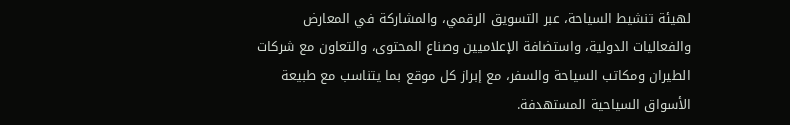لهيئة تنشيط السياحة، عبر التسويق الرقمي، والمشاركة في المعارض والفعاليات الدولية، واستضافة الإعلاميين وصناع المحتوى، والتعاون مع شركات الطيران ومكاتب السياحة والسفر، مع إبراز كل موقع بما يتناسب مع طبيعة الأسواق السياحية المستهدفة.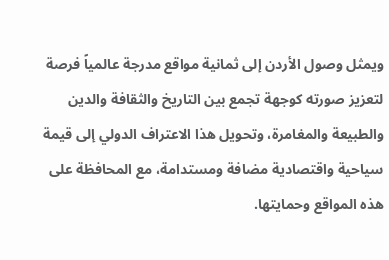ويمثل وصول الأردن إلى ثمانية مواقع مدرجة عالمياً فرصة لتعزيز صورته كوجهة تجمع بين التاريخ والثقافة والدين والطبيعة والمغامرة، وتحويل هذا الاعتراف الدولي إلى قيمة سياحية واقتصادية مضافة ومستدامة، مع المحافظة على هذه المواقع وحمايتها.